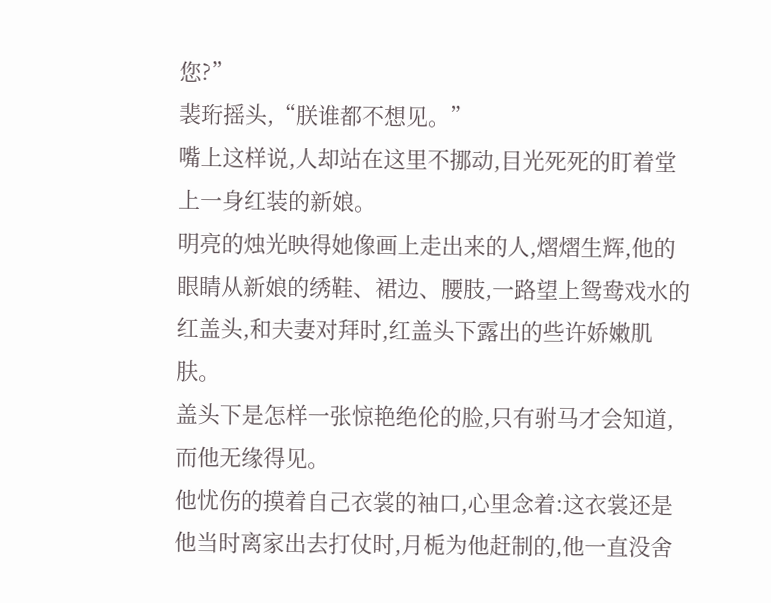您?”
裴珩摇头,“朕谁都不想见。”
嘴上这样说,人却站在这里不挪动,目光死死的盯着堂上一身红装的新娘。
明亮的烛光映得她像画上走出来的人,熠熠生辉,他的眼睛从新娘的绣鞋、裙边、腰肢,一路望上鸳鸯戏水的红盖头,和夫妻对拜时,红盖头下露出的些许娇嫩肌肤。
盖头下是怎样一张惊艳绝伦的脸,只有驸马才会知道,而他无缘得见。
他忧伤的摸着自己衣裳的袖口,心里念着:这衣裳还是他当时离家出去打仗时,月栀为他赶制的,他一直没舍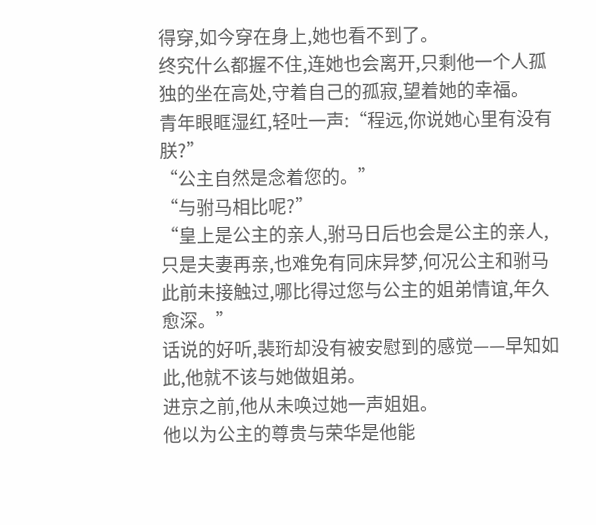得穿,如今穿在身上,她也看不到了。
终究什么都握不住,连她也会离开,只剩他一个人孤独的坐在高处,守着自己的孤寂,望着她的幸福。
青年眼眶湿红,轻吐一声:“程远,你说她心里有没有朕?”
“公主自然是念着您的。”
“与驸马相比呢?”
“皇上是公主的亲人,驸马日后也会是公主的亲人,只是夫妻再亲,也难免有同床异梦,何况公主和驸马此前未接触过,哪比得过您与公主的姐弟情谊,年久愈深。”
话说的好听,裴珩却没有被安慰到的感觉——早知如此,他就不该与她做姐弟。
进京之前,他从未唤过她一声姐姐。
他以为公主的尊贵与荣华是他能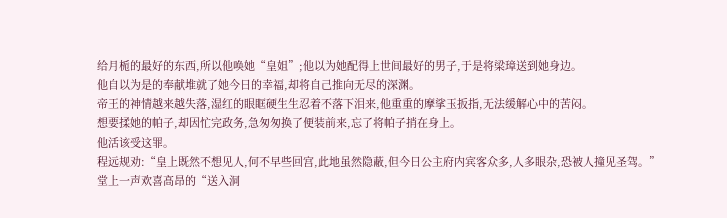给月栀的最好的东西,所以他唤她“皇姐”;他以为她配得上世间最好的男子,于是将梁璋送到她身边。
他自以为是的奉献堆就了她今日的幸福,却将自己推向无尽的深渊。
帝王的神情越来越失落,湿红的眼眶硬生生忍着不落下泪来,他重重的摩挲玉扳指,无法缓解心中的苦闷。
想要揉她的帕子,却因忙完政务,急匆匆换了便装前来,忘了将帕子捎在身上。
他活该受这罪。
程远规劝:“皇上既然不想见人,何不早些回宫,此地虽然隐蔽,但今日公主府内宾客众多,人多眼杂,恐被人撞见圣驾。”
堂上一声欢喜高昂的“送入洞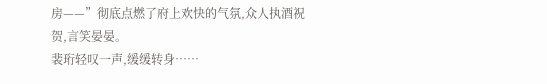房——”彻底点燃了府上欢快的气氛,众人执酒祝贺,言笑晏晏。
裴珩轻叹一声,缓缓转身……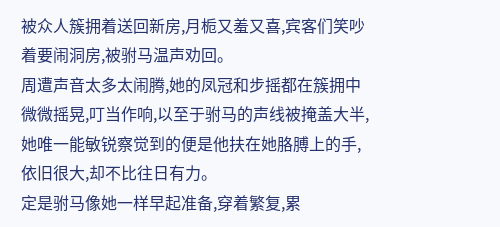被众人簇拥着送回新房,月栀又羞又喜,宾客们笑吵着要闹洞房,被驸马温声劝回。
周遭声音太多太闹腾,她的凤冠和步摇都在簇拥中微微摇晃,叮当作响,以至于驸马的声线被掩盖大半,她唯一能敏锐察觉到的便是他扶在她胳膊上的手,依旧很大,却不比往日有力。
定是驸马像她一样早起准备,穿着繁复,累